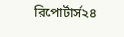রিপোর্টার্স২৪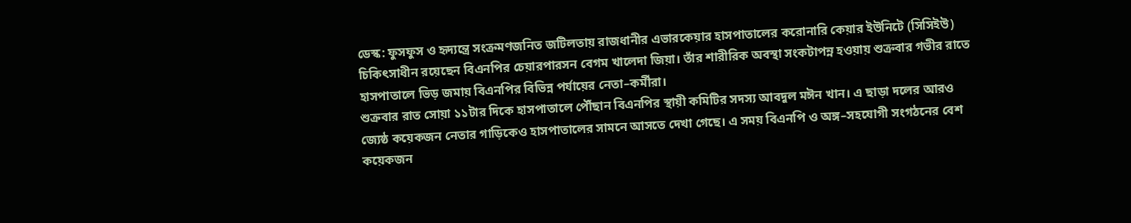ডেস্ক: ফুসফুস ও হৃদ্যন্ত্রে সংক্রমণজনিত জটিলতায় রাজধানীর এভারকেয়ার হাসপাতালের করোনারি কেয়ার ইউনিটে (সিসিইউ) চিকিৎসাধীন রয়েছেন বিএনপির চেয়ারপারসন বেগম খালেদা জিয়া। তাঁর শারীরিক অবস্থা সংকটাপন্ন হওয়ায় শুক্রবার গভীর রাতে হাসপাতালে ভিড় জমায় বিএনপির বিভিন্ন পর্যায়ের নেতা–কর্মীরা।
শুক্রবার রাত সোয়া ১১টার দিকে হাসপাতালে পৌঁছান বিএনপির স্থায়ী কমিটির সদস্য আবদুল মঈন খান। এ ছাড়া দলের আরও জ্যেষ্ঠ কয়েকজন নেতার গাড়িকেও হাসপাতালের সামনে আসতে দেখা গেছে। এ সময় বিএনপি ও অঙ্গ–সহযোগী সংগঠনের বেশ কয়েকজন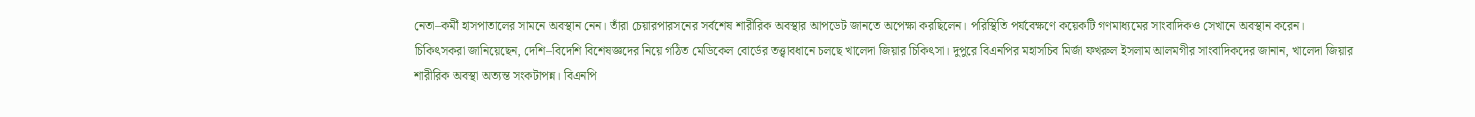নেতা–কর্মী হাসপাতালের সামনে অবস্থান নেন। তাঁরা চেয়ারপারসনের সর্বশেষ শারীরিক অবস্থার আপডেট জানতে অপেক্ষা করছিলেন। পরিস্থিতি পর্যবেক্ষণে কয়েকটি গণমাধ্যমের সাংবাদিকও সেখানে অবস্থান করেন।
চিকিৎসকরা জানিয়েছেন, দেশি–বিদেশি বিশেষজ্ঞদের নিয়ে গঠিত মেডিকেল বোর্ডের তত্ত্বাবধানে চলছে খালেদা জিয়ার চিকিৎসা। দুপুরে বিএনপির মহাসচিব মির্জা ফখরুল ইসলাম আলমগীর সাংবাদিকদের জানান, খালেদা জিয়ার শারীরিক অবস্থা অত্যন্ত সংকটাপন্ন। বিএনপি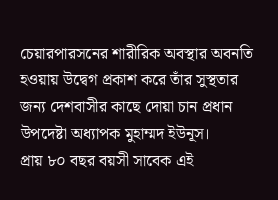চেয়ারপারসনের শারীরিক অবস্থার অবনতি হওয়ায় উদ্বেগ প্রকাশ করে তাঁর সুস্থতার জন্য দেশবাসীর কাছে দোয়া চান প্রধান উপদেষ্টা অধ্যাপক মুহাম্মদ ইউনূস।
প্রায় ৮০ বছর বয়সী সাবেক এই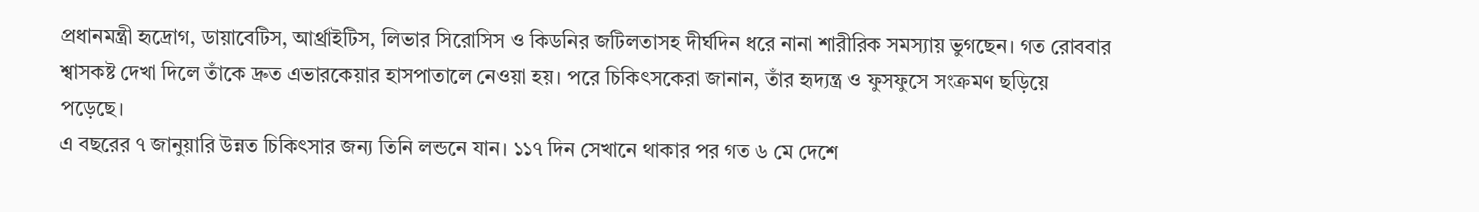প্রধানমন্ত্রী হৃদ্রোগ, ডায়াবেটিস, আর্থ্রাইটিস, লিভার সিরোসিস ও কিডনির জটিলতাসহ দীর্ঘদিন ধরে নানা শারীরিক সমস্যায় ভুগছেন। গত রোববার শ্বাসকষ্ট দেখা দিলে তাঁকে দ্রুত এভারকেয়ার হাসপাতালে নেওয়া হয়। পরে চিকিৎসকেরা জানান, তাঁর হৃদ্যন্ত্র ও ফুসফুসে সংক্রমণ ছড়িয়ে পড়েছে।
এ বছরের ৭ জানুয়ারি উন্নত চিকিৎসার জন্য তিনি লন্ডনে যান। ১১৭ দিন সেখানে থাকার পর গত ৬ মে দেশে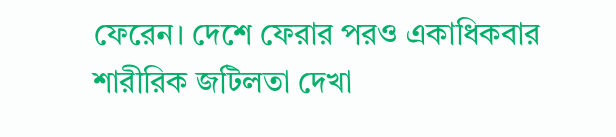ফেরেন। দেশে ফেরার পরও একাধিকবার শারীরিক জটিলতা দেখা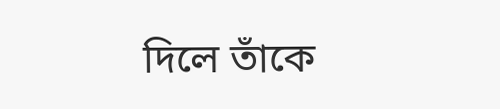দিলে তাঁকে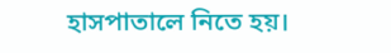হাসপাতালে নিতে হয়।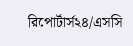রিপোর্টার্স২৪/এসসি